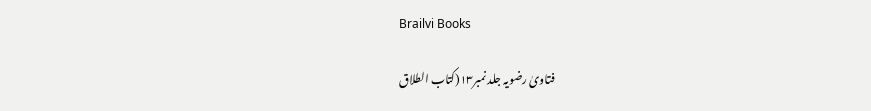Brailvi Books

فتاویٰ رضویہ جلد نمبر۱۳(کتاب الطلاق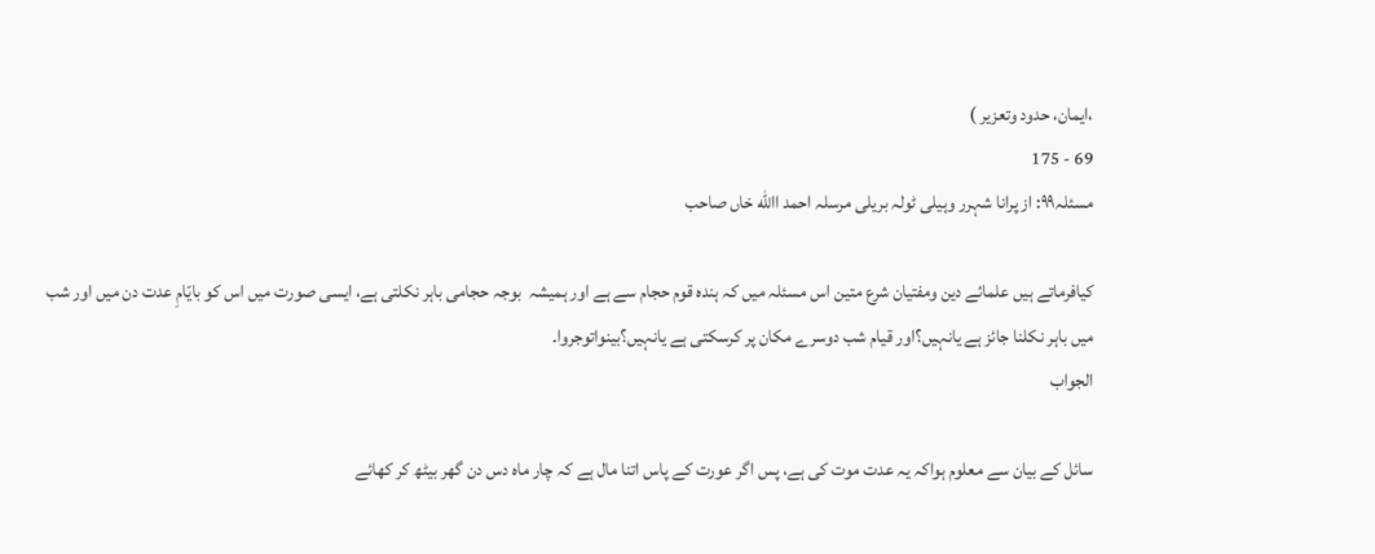،ایمان، حدود وتعزیر )
69 - 175
مسئلہ۹۹: از پرانا شہرر وہیلی ٹولہ بریلی مرسلہ احمد االله خاں صاحب

کیافرماتے ہیں علمائے دین ومفتیان شرع متین اس مسئلہ میں کہ ہندہ قوم حجام سے ہے اور ہمیشہ  بوجہ حجامی باہر نکلتی ہے، ایسی صورت میں اس کو بایّامِ عدت دن میں اور شب میں باہر نکلنا جائز ہے یانہیں؟اور قیام شب دوسرے مکان پر کرسکتی ہے یانہیں؟بینواتوجروا۔
الجواب

سائل کے بیان سے معلوم ہواکہ یہ عدت موت کی ہے، پس اگر عورت کے پاس اتنا مال ہے کہ چار ماہ دس دن گھر بیٹھ کر کھائے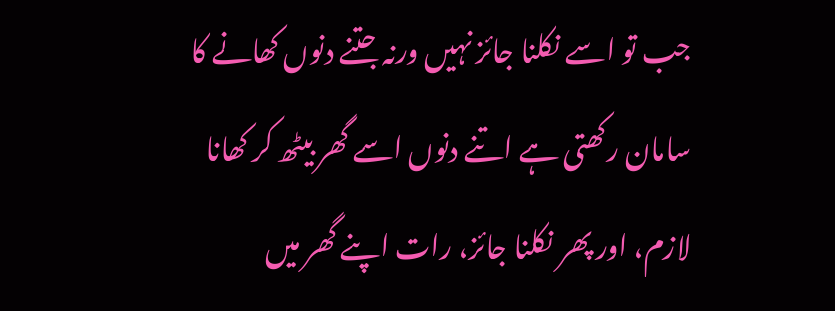جب تو اسے نکلنا جائز نہیں ورنہ جتنے دنوں کھانے کا سامان رکھتی ہے اتنے دنوں اسے گھر بیٹھ کر کھانا لازم، اور پھر نکلنا جائز، رات اپنے گھر میں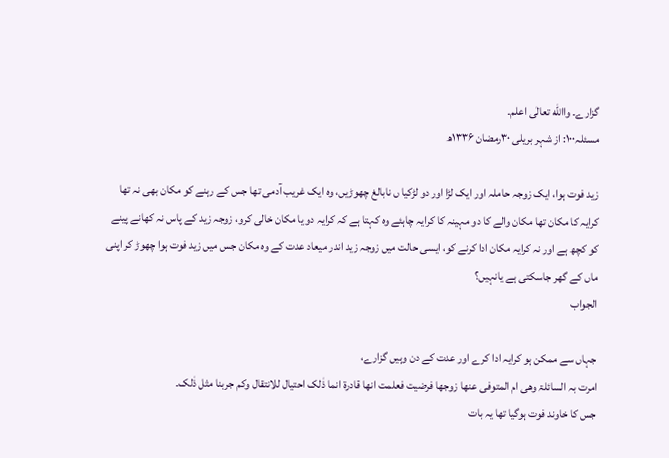گزارے۔ واالله تعالٰی اعلم۔
مسئلہ۱۰۰: از شہر بریلی ۳۰رمضان ۱۳۳۶ھ

زید فوت ہوا، ایک زوجہ حاملہ اور ایک لڑا اور دو لڑکیا ں نابالغ چھوڑیں، وہ ایک غریب آدمی تھا جس کے رہنے کو مکان بھی نہ تھا کرایہ کا مکان تھا مکان والے کا دو مہینہ کا کرایہ چاہئے وہ کہتا ہے کہ کرایہ دو یا مکان خالی کرو، زوجہ زید کے پاس نہ کھانے پینے کو کچھ ہے اور نہ کرایہ مکان ادا کرنے کو، ایسی حالت میں زوجہ زید اندر میعاد عدت کے وہ مکان جس میں زید فوت ہوا چھوڑ کر اپنی ماں کے گھر جاسکتی ہے یانہیں؟
الجواب

جہاں سے ممکن ہو کرایہ ادا کرے اور عدت کے دن وہیں گزارے،
امرت بہ السائلۃ وھی ام المتوفی عنھا زوجھا فرضیت فعلمت انھا قادرۃ انما ذٰلک احتیال للانتقال وکم جربنا مثل ذٰلک۔
جس کا خاوند فوت ہوگیا تھا یہ بات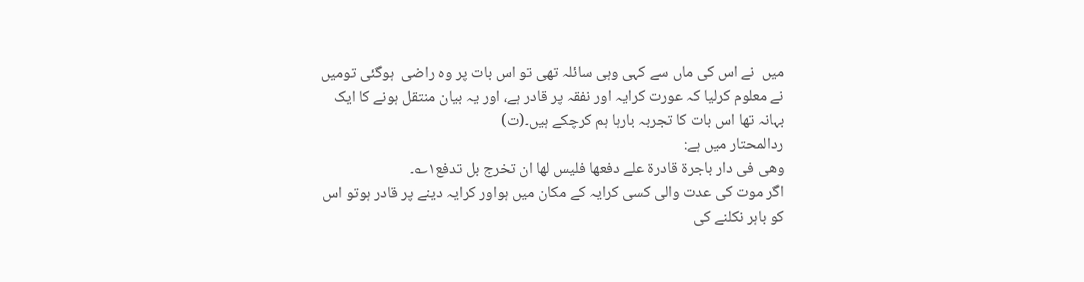میں  نے اس کی ماں سے کہی وہی سائلہ تھی تو اس بات پر وہ راضی  ہوگئی تومیں نے معلوم کرلیا کہ عورت کرایہ اور نفقہ پر قادر ہے، اور یہ بیان منتقل ہونے کا ایک بہانہ تھا اس بات کا تجربہ بارہا ہم کرچکے ہیں۔(ت)
ردالمحتار میں ہے:
وھی فی دار باجرۃ قادرۃ علے دفعھا فلیس لھا ان تخرج بل تدفع۱؎۔
اگر موت کی عدت والی کسی کرایہ کے مکان میں ہواور کرایہ دینے پر قادر ہوتو اس کو باہر نکلنے کی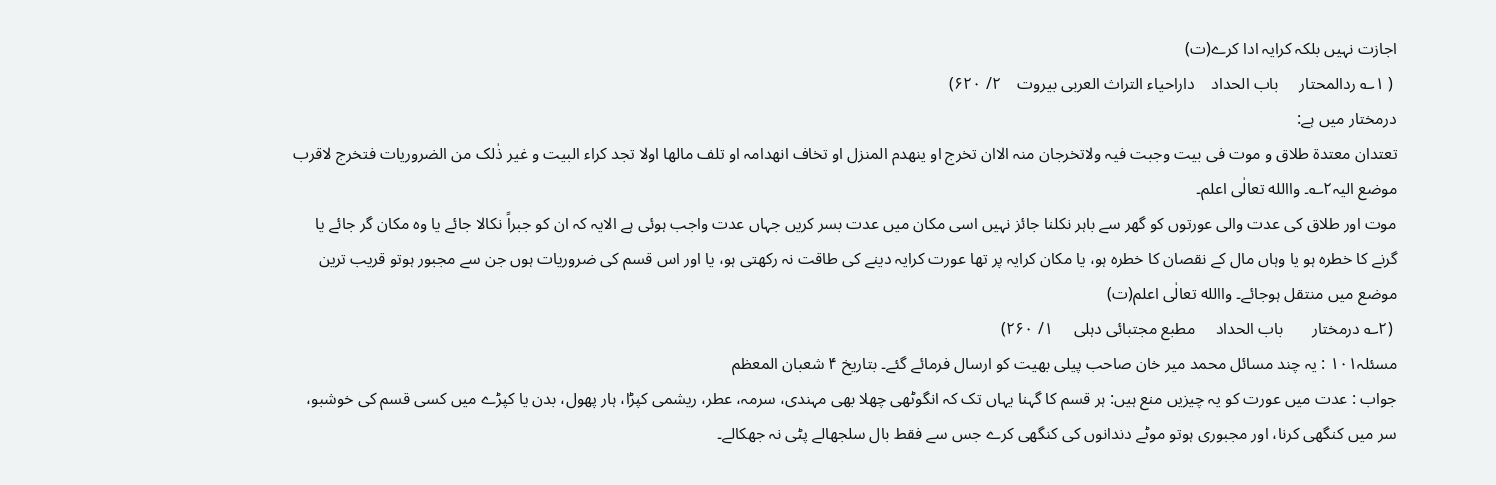اجازت نہیں بلکہ کرایہ ادا کرے(ت)
 ( ۱؎ ردالمحتار     باب الحداد    داراحیاء التراث العربی بیروت    ۲/ ۶۲۰)
درمختار میں ہے:
تعتدان معتدۃ طلاق و موت فی بیت وجبت فیہ ولاتخرجان منہ الاان تخرج او ینھدم المنزل او تخاف انھدامہ او تلف مالھا اولا تجد کراء البیت و غیر ذٰلک من الضروریات فتخرج لاقرب موضع الیہ۲؎۔ واالله تعالٰی اعلم۔
موت اور طلاق کی عدت والی عورتوں کو گھر سے باہر نکلنا جائز نہیں اسی مکان میں عدت بسر کریں جہاں عدت واجب ہوئی ہے الایہ کہ ان کو جبراً نکالا جائے یا وہ مکان گر جائے یا گرنے کا خطرہ ہو یا وہاں مال کے نقصان کا خطرہ ہو، یا مکان کرایہ پر تھا عورت کرایہ دینے کی طاقت نہ رکھتی ہو، یا اور اس قسم کی ضروریات ہوں جن سے مجبور ہوتو قریب ترین موضع میں منتقل ہوجائے۔ واالله تعالٰی اعلم(ت)
 (۲؎ درمختار       باب الحداد     مطبع مجتبائی دہلی     ۱/ ۲۶۰)
مسئلہ۱۰۱ : یہ چند مسائل محمد میر خان صاحب پیلی بھیت کو ارسال فرمائے گئے۔ بتاریخ ۴ شعبان المعظم
جواب : عدت میں عورت کو یہ چیزیں منع ہیں: ہر قسم کا گہنا یہاں تک کہ انگوٹھی چھلا بھی مہندی، سرمہ، عطر، ریشمی کپڑا، ہار پھول، بدن یا کپڑے میں کسی قسم کی خوشبو، سر میں کنگھی کرنا، اور مجبوری ہوتو موٹے دندانوں کی کنگھی کرے جس سے فقط بال سلجھالے پٹی نہ جھکالے۔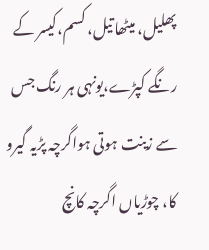پھلیل، میٹھا تیل، کسم،کیسر کے رنگے کپڑے،یونہی ہر رنگ جس سے زینت ہوتی ہواگرچہ پڑیہ گیرو کا، چوڑیاں اگرچہ کانچ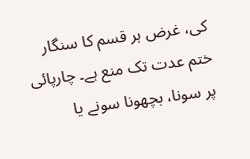کی، غرض ہر قسم کا سنگار ختم عدت تک منع ہے۔ چارپائی پر سونا، بچھونا سونے یا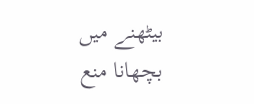بیٹھنے میں بچھانا منع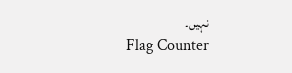نہیں۔
Flag Counter